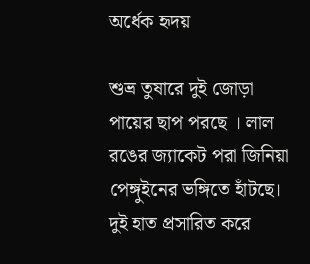অর্ধেক হৃদয়

শুভ্র তুষারে দুই জোড়া পায়ের ছাপ পরছে । লাল রঙের জ্যাকেট পরা জিনিয়া
পেঙ্গুইনের ভঙ্গিতে হাঁটছে। দুই হাত প্রসারিত করে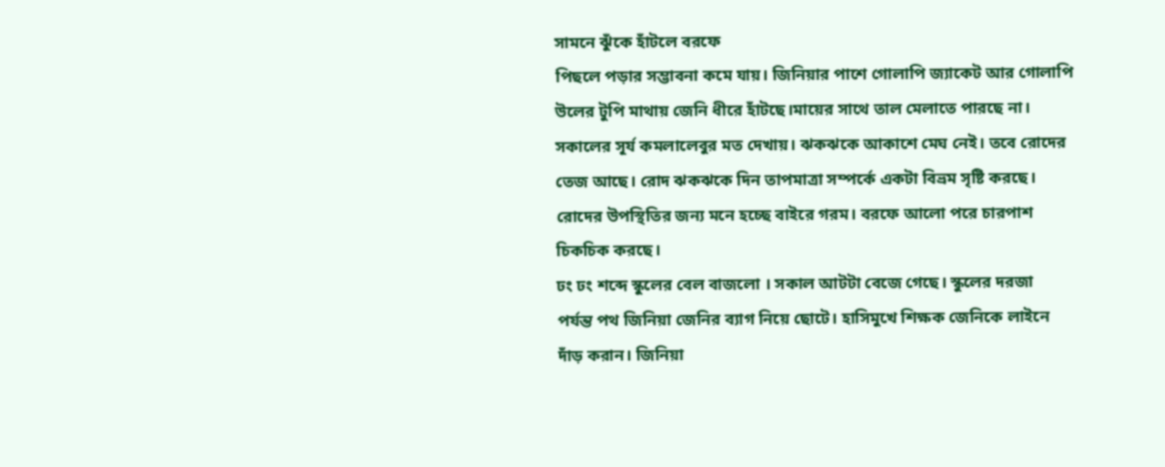সামনে ঝুঁকে হাঁটলে বরফে
পিছলে পড়ার সম্ভাবনা কমে যায়। জিনিয়ার পাশে গোলাপি জ্যাকেট আর গোলাপি
উলের টুপি মাথায় জেনি ধীরে হাঁটছে।মায়ের সাথে তাল মেলাতে পারছে না।
সকালের সূর্য কমলালেবুর মত দেখায়। ঝকঝকে আকাশে মেঘ নেই। তবে রোদের
তেজ আছে। রোদ ঝকঝকে দিন তাপমাত্রা সম্পর্কে একটা বিভ্রম সৃষ্টি করছে।
রোদের উপস্থিতির জন্য মনে হচ্ছে বাইরে গরম। বরফে আলো পরে চারপাশ
চিকচিক করছে।
ঢং ঢং শব্দে স্কুলের বেল বাজলো । সকাল আটটা বেজে গেছে। স্কুলের দরজা
পর্যন্ত পথ জিনিয়া জেনির ব্যাগ নিয়ে ছোটে। হাসিমুখে শিক্ষক জেনিকে লাইনে
দাঁড় করান। জিনিয়া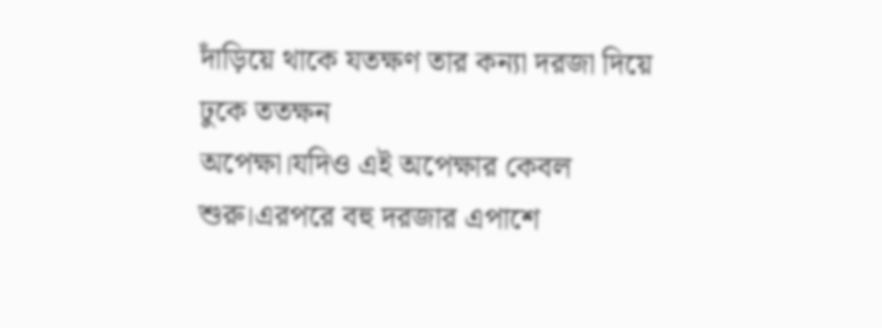দাঁড়িয়ে থাকে যতক্ষণ তার কন্যা দরজা দিয়ে ঢুকে ততক্ষন
অপেক্ষা।যদিও এই অপেক্ষার কেবল শুরু।এরপরে বহু দরজার এপাশে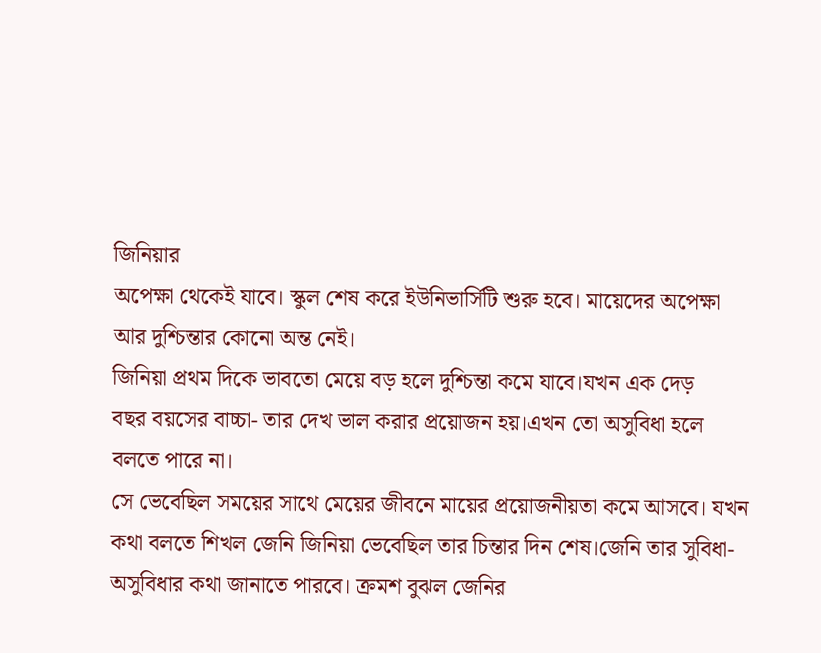জিনিয়ার
অপেক্ষা থেকেই যাবে। স্কুল শেষ করে ইউনিভার্সিটি শুরু হবে। মায়েদের অপেক্ষা
আর দুশ্চিন্তার কোনো অন্ত নেই।
জিনিয়া প্রথম দিকে ভাবতো মেয়ে বড় হলে দুশ্চিন্তা কমে যাবে।যখন এক দেড়
বছর বয়সের বাচ্চা- তার দেখ ভাল করার প্রয়োজন হয়।এখন তো অসুবিধা হলে
বলতে পারে না।
সে ভেবেছিল সময়ের সাথে মেয়ের জীবনে মায়ের প্রয়োজনীয়তা কমে আসবে। যখন
কথা বলতে শিখল জেনি জিনিয়া ভেবেছিল তার চিন্তার দিন শেষ।জেনি তার সুবিধা-
অসুবিধার কথা জানাতে পারবে। ক্রমশ বুঝল জেনির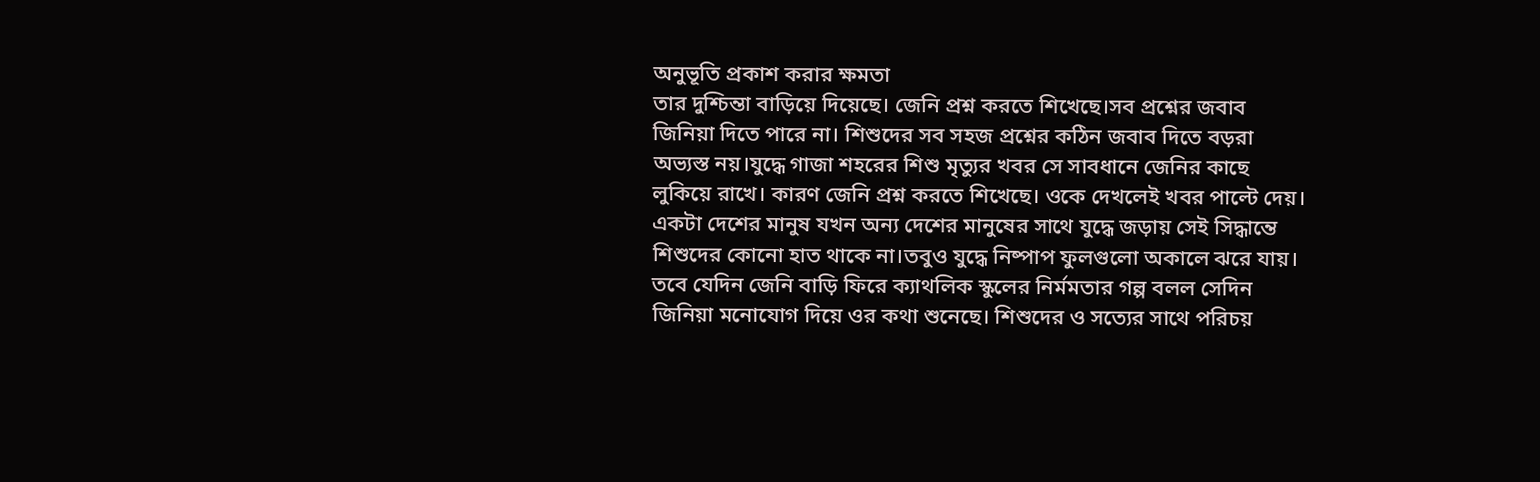অনুভূতি প্রকাশ করার ক্ষমতা
তার দুশ্চিন্তা বাড়িয়ে দিয়েছে। জেনি প্রশ্ন করতে শিখেছে।সব প্রশ্নের জবাব
জিনিয়া দিতে পারে না। শিশুদের সব সহজ প্রশ্নের কঠিন জবাব দিতে বড়রা
অভ্যস্ত নয়।যুদ্ধে গাজা শহরের শিশু মৃত্যুর খবর সে সাবধানে জেনির কাছে
লুকিয়ে রাখে। কারণ জেনি প্রশ্ন করতে শিখেছে। ওকে দেখলেই খবর পাল্টে দেয়।
একটা দেশের মানুষ যখন অন্য দেশের মানুষের সাথে যুদ্ধে জড়ায় সেই সিদ্ধান্তে
শিশুদের কোনো হাত থাকে না।তবুও যুদ্ধে নিষ্পাপ ফুলগুলো অকালে ঝরে যায়।
তবে যেদিন জেনি বাড়ি ফিরে ক্যাথলিক স্কুলের নির্মমতার গল্প বলল সেদিন
জিনিয়া মনোযোগ দিয়ে ওর কথা শুনেছে। শিশুদের ও সত্যের সাথে পরিচয়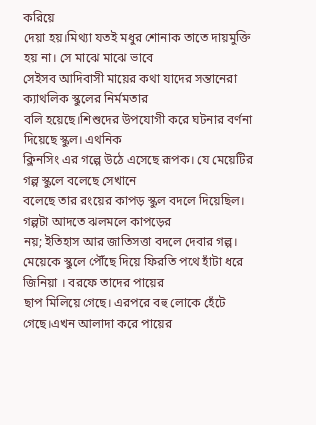করিয়ে
দেয়া হয়।মিথ্যা যতই মধুর শোনাক তাতে দায়মুক্তি হয় না। সে মাঝে মাঝে ভাবে
সেইসব আদিবাসী মায়ের কথা যাদের সন্তানেরা ক্যাথলিক স্কুলের নির্মমতার
বলি হয়েছে।শিশুদের উপযোগী করে ঘটনার বর্ণনা দিয়েছে স্কুল। এথনিক
ক্লিনসিং এর গল্পে উঠে এসেছে রূপক। যে মেয়েটির গল্প স্কুলে বলেছে সেখানে
বলেছে তার রংয়ের কাপড় স্কুল বদলে দিয়েছিল। গল্পটা আদতে ঝলমলে কাপড়ের
নয়; ইতিহাস আর জাতিসত্তা বদলে দেবার গল্প।
মেয়েকে স্কুলে পৌঁছে দিয়ে ফিরতি পথে হাঁটা ধরে জিনিয়া । বরফে তাদের পায়ের
ছাপ মিলিয়ে গেছে। এরপরে বহু লোকে হেঁটে গেছে।এখন আলাদা করে পায়ের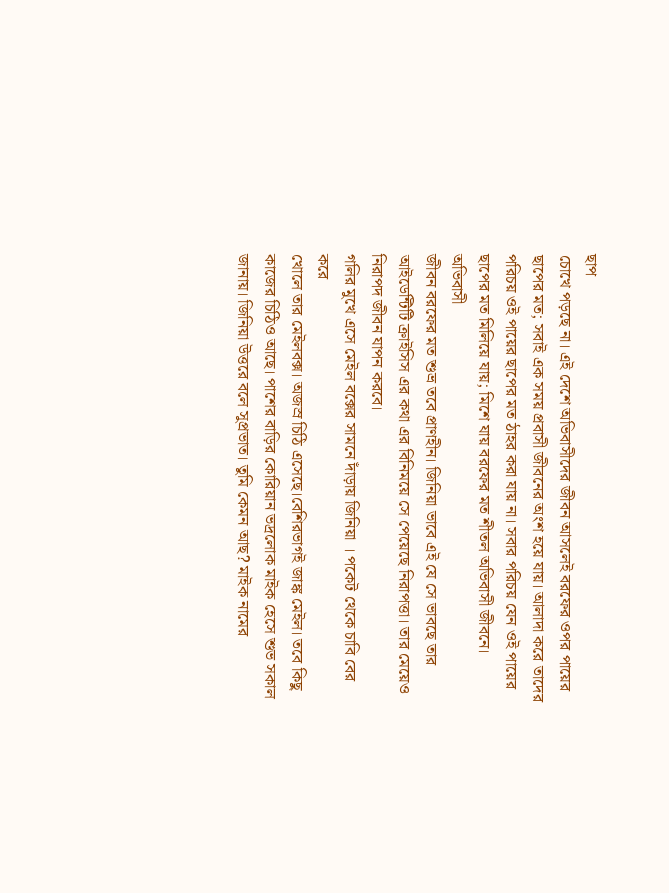ছাপ
চোখে পড়ছে না। এই দেশে অভিবাসীদের জীবন আসলেই বরফের ওপর পায়ের
ছাপের মত; সবাই এক সময় প্রবাসী জীবনের অংশ হয়ে যায়। আলাদা করে তাদের
পরিচয় ওই পায়ের ছাপের মত ঠাহর করা যায় না। সবার পরিচয় যেন ওই পায়ের
ছাপের মত মিলিয়ে যায়; মিশে যায় বরফের মত শীতল অভিবাসী জীবনে। অভিবাসী
জীবন বরফের মত শুভ্র তবে প্রাণহীন। জিনিয়া ভাবে এই যে সে ভাবছে তার
আইডেন্টিটি ক্রাইসিস এর কথা এর বিনিময়ে সে পেয়েছে নিরাপত্তা। তার মেয়েও
নিরাপদ জীবন যাপন করবে।
গলির মুখে এসে মেইল বক্সের সামনে দাঁড়ায় জিনিয়া । পকেট থেকে চাবি বের করে
খোলে তার মেইলবক্স। অজস্র চিঠি এসেছে।বেশিরভাগই জাঙ্ক মেইল। তবে কিছু
কাজের চিঠিও আছে। পাশের বাড়ির কোরিয়ান ভদ্রলোক মাইক হেসে শুভ সকাল
জানায়। জিনিয়া উত্তরে বলে সুপ্রভাত। তুমি কেমন আছ? মাইক নামের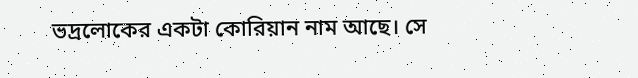ভদ্রলোকের একটা কোরিয়ান নাম আছে। সে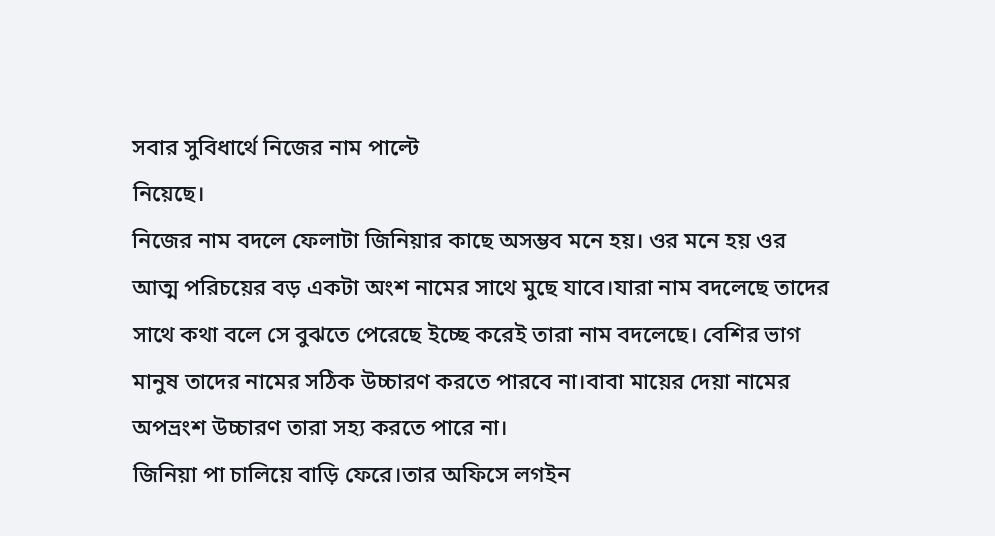সবার সুবিধার্থে নিজের নাম পাল্টে
নিয়েছে।
নিজের নাম বদলে ফেলাটা জিনিয়ার কাছে অসম্ভব মনে হয়। ওর মনে হয় ওর
আত্ম পরিচয়ের বড় একটা অংশ নামের সাথে মুছে যাবে।যারা নাম বদলেছে তাদের
সাথে কথা বলে সে বুঝতে পেরেছে ইচ্ছে করেই তারা নাম বদলেছে। বেশির ভাগ
মানুষ তাদের নামের সঠিক উচ্চারণ করতে পারবে না।বাবা মায়ের দেয়া নামের
অপভ্রংশ উচ্চারণ তারা সহ্য করতে পারে না।
জিনিয়া পা চালিয়ে বাড়ি ফেরে।তার অফিসে লগইন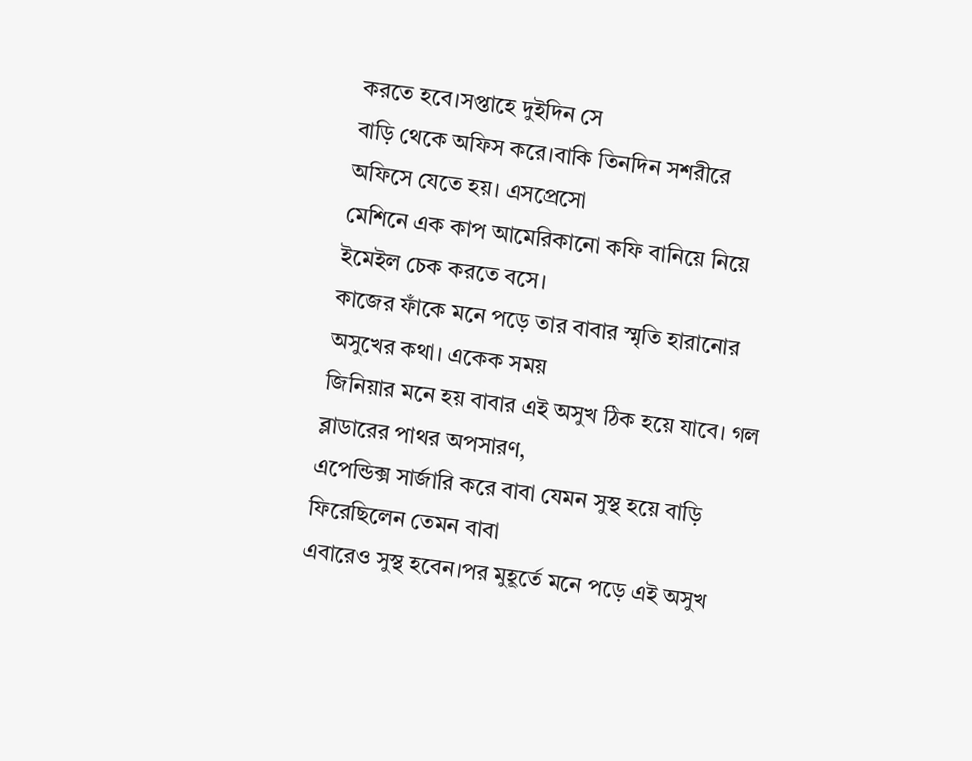করতে হবে।সপ্তাহে দুইদিন সে
বাড়ি থেকে অফিস করে।বাকি তিনদিন সশরীরে অফিসে যেতে হয়। এসপ্রেসো
মেশিনে এক কাপ আমেরিকানো কফি বানিয়ে নিয়ে ইমেইল চেক করতে বসে।
কাজের ফাঁকে মনে পড়ে তার বাবার স্মৃতি হারানোর অসুখের কথা। একেক সময়
জিনিয়ার মনে হয় বাবার এই অসুখ ঠিক হয়ে যাবে। গল ব্লাডারের পাথর অপসারণ,
এপেন্ডিক্স সার্জারি করে বাবা যেমন সুস্থ হয়ে বাড়ি ফিরেছিলেন তেমন বাবা
এবারেও সুস্থ হবেন।পর মুহূর্তে মনে পড়ে এই অসুখ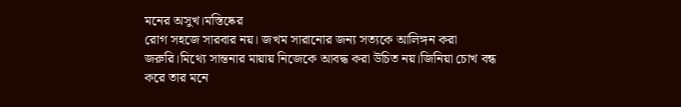মনের অসুখ।মস্তিষ্কের
রোগ সহজে সারবার নয়। জখম সারানোর জন্য সত্যকে আলিঙ্গন করা
জরুরি।মিথ্যে সান্তনার মায়ায় নিজেকে আবদ্ধ করা উচিত নয়।জিনিয়া চোখ বন্ধ
করে তার মনে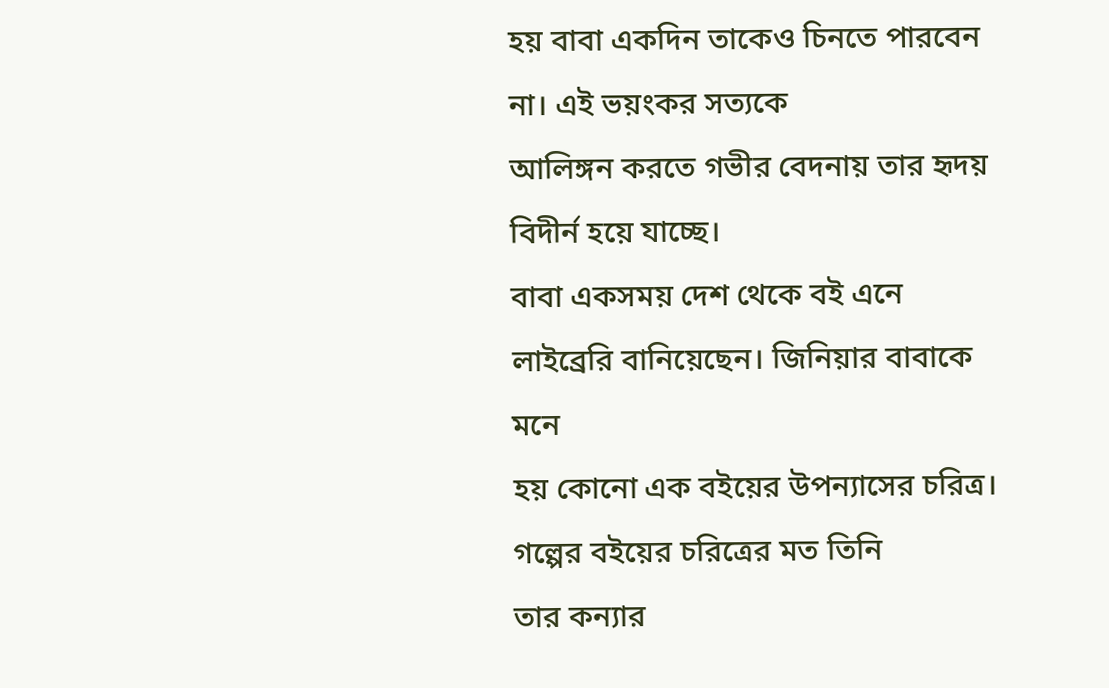হয় বাবা একদিন তাকেও চিনতে পারবেন না। এই ভয়ংকর সত্যকে
আলিঙ্গন করতে গভীর বেদনায় তার হৃদয় বিদীর্ন হয়ে যাচ্ছে।
বাবা একসময় দেশ থেকে বই এনে লাইব্রেরি বানিয়েছেন। জিনিয়ার বাবাকে মনে
হয় কোনো এক বইয়ের উপন্যাসের চরিত্র। গল্পের বইয়ের চরিত্রের মত তিনি
তার কন্যার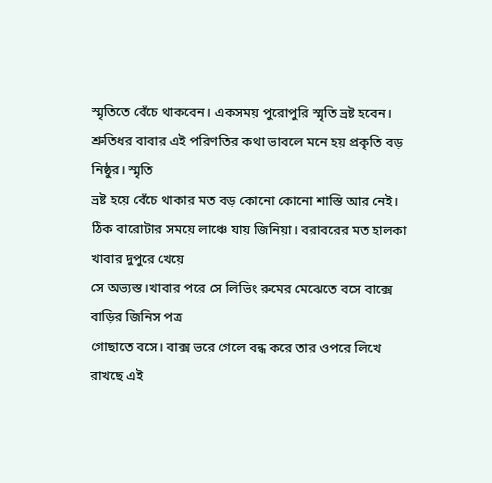স্মৃতিতে বেঁচে থাকবেন। একসময় পুরোপুরি স্মৃতি ভ্রষ্ট হবেন।
শ্রুতিধর বাবার এই পরিণতির কথা ভাবলে মনে হয় প্রকৃতি বড় নিষ্ঠুর। স্মৃতি
ভ্রষ্ট হয়ে বেঁচে থাকার মত বড় কোনো কোনো শাস্তি আর নেই।
ঠিক বারোটার সময়ে লাঞ্চে যায় জিনিয়া। বরাবরের মত হালকা খাবার দুপুরে খেয়ে
সে অভ্যস্ত।খাবার পরে সে লিভিং রুমের মেঝেতে বসে বাক্সে বাড়ির জিনিস পত্র
গোছাতে বসে। বাক্স ভরে গেলে বন্ধ করে তার ওপরে লিখে রাখছে এই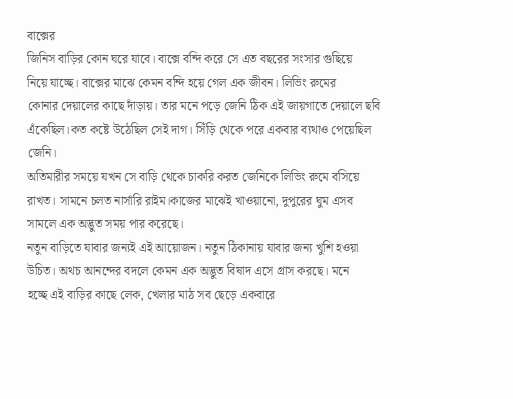বাক্সের
জিনিস বাড়ির কোন ঘরে যাবে। বাক্সে বন্দি করে সে এত বছরের সংসার গুছিয়ে
নিয়ে যাচ্ছে। বাক্সের মাঝে কেমন বন্দি হয়ে গেল এক জীবন। লিভিং রুমের
কোনার দেয়ালের কাছে দাঁড়ায়। তার মনে পড়ে জেনি ঠিক এই জায়গাতে দেয়ালে ছবি
এঁকেছিল।কত কষ্টে উঠেছিল সেই দাগ। সিঁড়ি থেকে পরে একবার ব্যথাও পেয়েছিল
জেনি।
অতিমারীর সময়ে যখন সে বাড়ি থেকে চাকরি করত জেনিকে লিভিং রুমে বসিয়ে
রাখত। সামনে চলত নার্সারি রাইম।কাজের মাঝেই খাওয়ানো, দুপুরের ঘুম এসব
সামলে এক অদ্ভুত সময় পার করেছে।
নতুন বাড়িতে যাবার জন্যই এই আয়োজন। নতুন ঠিকানায় যাবার জন্য খুশি হওয়া
উচিত। অথচ আনন্দের বদলে কেমন এক অদ্ভুত বিষাদ এসে গ্রাস করছে। মনে
হচ্ছে এই বাড়ির কাছে লেক, খেলার মাঠ সব ছেড়ে একবারে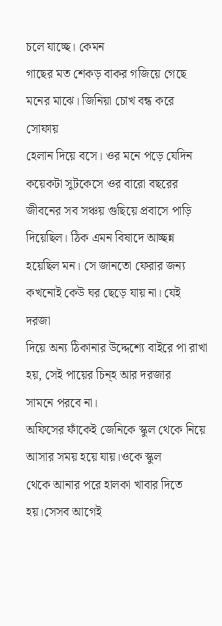চলে যাচ্ছে। কেমন
গাছের মত শেকড় বাকর গজিয়ে গেছে মনের মাঝে। জিনিয়া চোখ বন্ধ করে সোফায়
হেলান দিয়ে বসে। ওর মনে পড়ে যেদিন কয়েকটা সুটকেসে ওর বারো বছরের
জীবনের সব সঞ্চয় গুছিয়ে প্রবাসে পাড়ি দিয়েছিল। ঠিক এমন বিষাদে আচ্ছন্ন
হয়েছিল মন। সে জানতো ফেরার জন্য কখনোই কেউ ঘর ছেড়ে যায় না। যেই দরজা
দিয়ে অন্য ঠিকানার উদ্দেশ্যে বাইরে পা রাখা হয়, সেই পায়ের চিন্হ আর দরজার
সামনে পরবে না।
অফিসের ফাঁকেই জেনিকে স্কুল থেকে নিয়ে আসার সময় হয়ে যায়।ওকে স্কুল
থেকে আনার পরে হালকা খাবার দিতে হয়।সেসব আগেই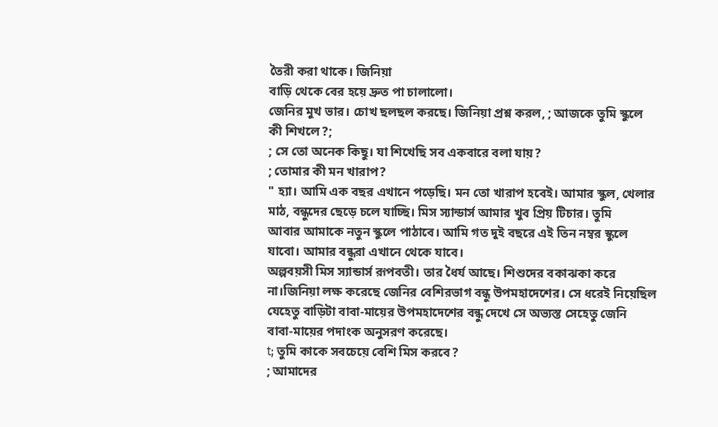তৈরী করা থাকে। জিনিয়া
বাড়ি থেকে বের হয়ে দ্রুত পা চালালো।
জেনির মুখ ভার। চোখ ছলছল করছে। জিনিয়া প্রশ্ন করল, ; আজকে তুমি স্কুলে
কী শিখলে?;
; সে তো অনেক কিছু। যা শিখেছি সব একবারে বলা যায়?
; তোমার কী মন খারাপ?
" হ্যা। আমি এক বছর এখানে পড়েছি। মন তো খারাপ হবেই। আমার স্কুল, খেলার
মাঠ, বন্ধুদের ছেড়ে চলে যাচ্ছি। মিস স্যান্ডার্স আমার খুব প্রিয় টিচার। তুমি
আবার আমাকে নতুন স্কুলে পাঠাবে। আমি গত দুই বছরে এই তিন নম্বর স্কুলে
যাবো। আমার বন্ধুরা এখানে থেকে যাবে।
অল্পবয়সী মিস স্যান্ডার্স রূপবতী। তার ধৈর্য আছে। শিশুদের বকাঝকা করে
না।জিনিয়া লক্ষ করেছে জেনির বেশিরভাগ বন্ধু উপমহাদেশের। সে ধরেই নিয়েছিল
যেহেতু বাড়িটা বাবা-মায়ের উপমহাদেশের বন্ধু দেখে সে অভ্যস্ত সেহেতু জেনি
বাবা-মায়ের পদাংক অনুসরণ করেছে।
t; তুমি কাকে সবচেয়ে বেশি মিস করবে?
; আমাদের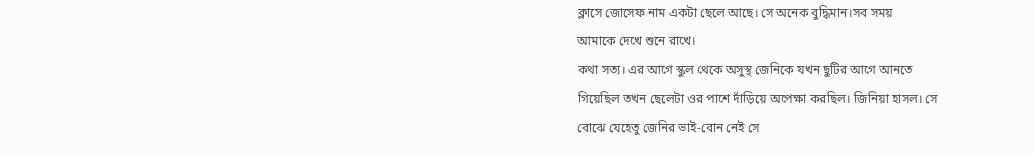ক্লাসে জোসেফ নাম একটা ছেলে আছে। সে অনেক বুদ্ধিমান।সব সময়
আমাকে দেখে শুনে রাখে।
কথা সত্য। এর আগে স্কুল থেকে অসুস্থ জেনিকে যখন ছুটির আগে আনতে
গিয়েছিল তখন ছেলেটা ওর পাশে দাঁড়িয়ে অপেক্ষা করছিল। জিনিয়া হাসল। সে
বোঝে যেহেতু জেনির ভাই-বোন নেই সে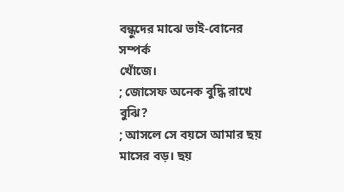বন্ধুদের মাঝে ভাই-বোনের সম্পর্ক
খোঁজে।
; জোসেফ অনেক বুদ্ধি রাখে বুঝি?
; আসলে সে বয়সে আমার ছয় মাসের বড়। ছয়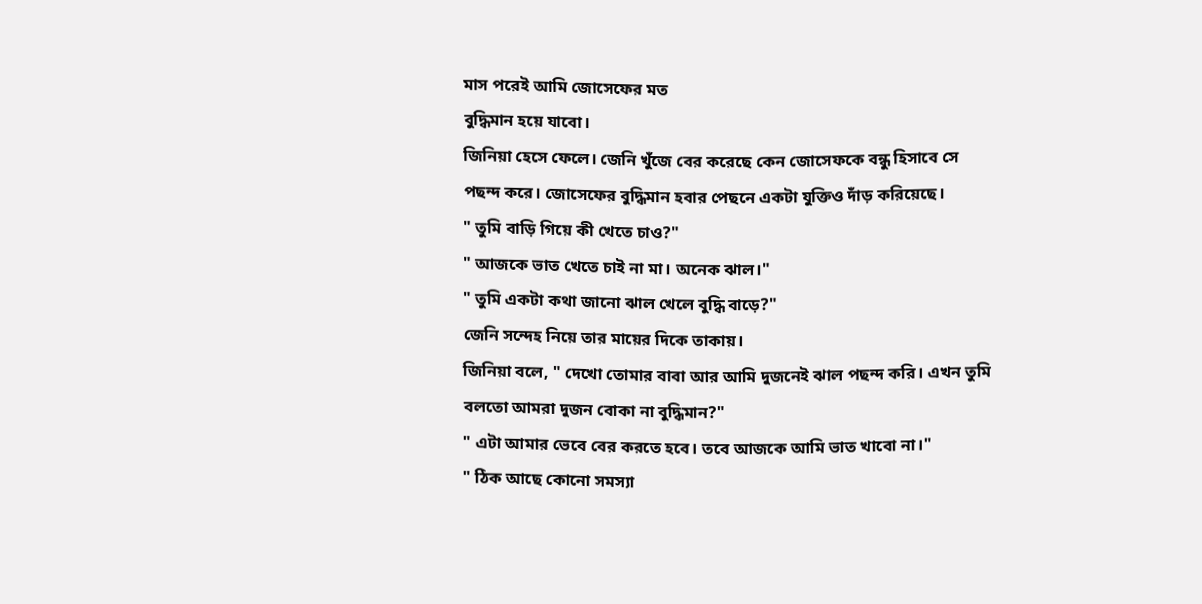মাস পরেই আমি জোসেফের মত
বুদ্ধিমান হয়ে যাবো।
জিনিয়া হেসে ফেলে। জেনি খুঁজে বের করেছে কেন জোসেফকে বন্ধু হিসাবে সে
পছন্দ করে। জোসেফের বুদ্ধিমান হবার পেছনে একটা যুক্তিও দাঁড় করিয়েছে।
" তুমি বাড়ি গিয়ে কী খেতে চাও?"
" আজকে ভাত খেতে চাই না মা। অনেক ঝাল।"
" তুমি একটা কথা জানো ঝাল খেলে বুদ্ধি বাড়ে?"
জেনি সন্দেহ নিয়ে তার মায়ের দিকে তাকায়।
জিনিয়া বলে, " দেখো তোমার বাবা আর আমি দুজনেই ঝাল পছন্দ করি। এখন তুমি
বলতো আমরা দুজন বোকা না বুদ্ধিমান?"
" এটা আমার ভেবে বের করতে হবে। তবে আজকে আমি ভাত খাবো না।"
" ঠিক আছে কোনো সমস্যা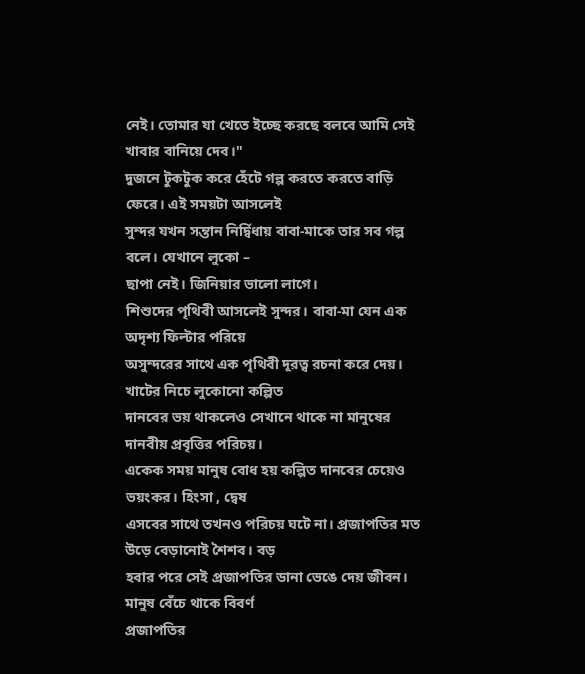নেই। তোমার যা খেতে ইচ্ছে করছে বলবে আমি সেই
খাবার বানিয়ে দেব।"
দুজনে টুকটুক করে হেঁটে গল্প করতে করতে বাড়ি ফেরে। এই সময়টা আসলেই
সুন্দর যখন সন্তান নির্দ্বিধায় বাবা-মাকে তার সব গল্প বলে। যেখানে লুকো –
ছাপা নেই। জিনিয়ার ভালো লাগে।
শিশুদের পৃথিবী আসলেই সুন্দর। বাবা-মা যেন এক অদৃশ্য ফিল্টার পরিয়ে
অসুন্দরের সাথে এক পৃথিবী দূরত্ব রচনা করে দেয়। খাটের নিচে লুকোনো কল্পিত
দানবের ভয় থাকলেও সেখানে থাকে না মানুষের দানবীয় প্রবৃত্তির পরিচয়।
একেক সময় মানুষ বোধ হয় কল্পিত দানবের চেয়েও ভয়ংকর। হিংসা , দ্বেষ
এসবের সাথে তখনও পরিচয় ঘটে না। প্রজাপতির মত উড়ে বেড়ানোই শৈশব। বড়
হবার পরে সেই প্রজাপতির ডানা ভেঙে দেয় জীবন। মানুষ বেঁচে থাকে বিবর্ণ
প্রজাপতির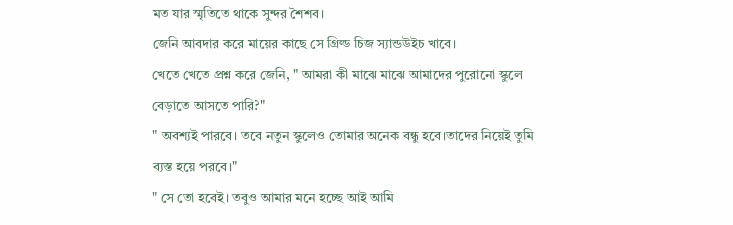মত যার স্মৃতিতে থাকে সুন্দর শৈশব।
জেনি আবদার করে মায়ের কাছে সে গ্রিল্ড চিজ স্যান্ডউইচ খাবে।
খেতে খেতে প্রশ্ন করে জেনি, " আমরা কী মাঝে মাঝে আমাদের পুরোনো স্কুলে
বেড়াতে আসতে পারি?"
" অবশ্যই পারবে। তবে নতুন স্কুলেও তোমার অনেক বন্ধু হবে।তাদের নিয়েই তুমি
ব্যস্ত হয়ে পরবে।"
" সে তো হবেই। তবুও আমার মনে হচ্ছে আই আমি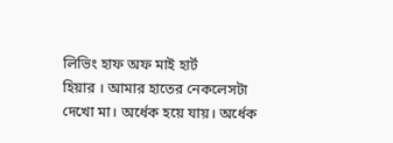লিভিং হাফ অফ মাই হার্ট
হিয়ার । আমার হাতের নেকলেসটা দেখো মা। অর্ধেক হয়ে যায়। অর্ধেক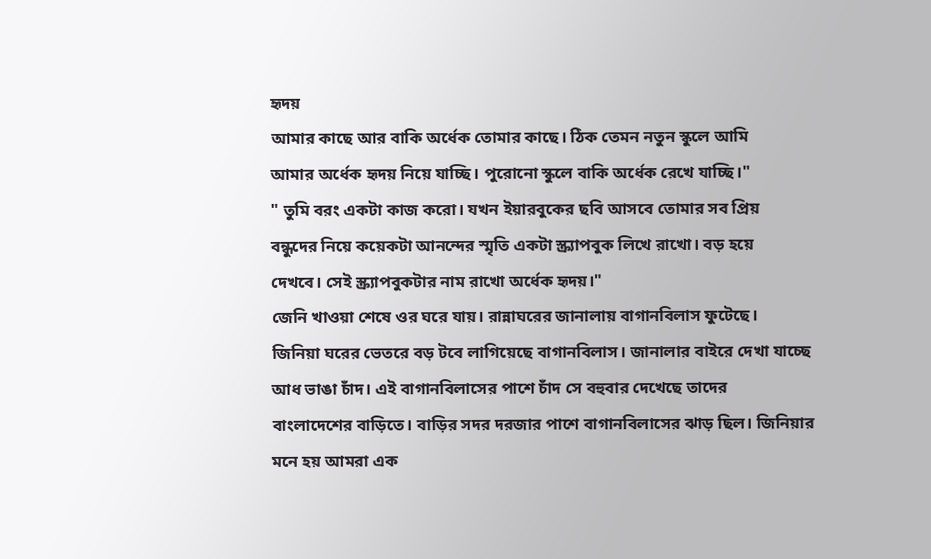হৃদয়
আমার কাছে আর বাকি অর্ধেক তোমার কাছে। ঠিক তেমন নতুন স্কুলে আমি
আমার অর্ধেক হৃদয় নিয়ে যাচ্ছি। পুরোনো স্কুলে বাকি অর্ধেক রেখে যাচ্ছি।"
" তুমি বরং একটা কাজ করো। যখন ইয়ারবুকের ছবি আসবে তোমার সব প্রিয়
বন্ধুদের নিয়ে কয়েকটা আনন্দের স্মৃতি একটা স্ক্র্যাপবুক লিখে রাখো। বড় হয়ে
দেখবে। সেই স্ক্র্যাপবুকটার নাম রাখো অর্ধেক হৃদয়।"
জেনি খাওয়া শেষে ওর ঘরে যায়। রান্নাঘরের জানালায় বাগানবিলাস ফুটেছে।
জিনিয়া ঘরের ভেতরে বড় টবে লাগিয়েছে বাগানবিলাস। জানালার বাইরে দেখা যাচ্ছে
আধ ভাঙা চাঁদ। এই বাগানবিলাসের পাশে চাঁদ সে বহুবার দেখেছে তাদের
বাংলাদেশের বাড়িতে। বাড়ির সদর দরজার পাশে বাগানবিলাসের ঝাড় ছিল। জিনিয়ার
মনে হয় আমরা এক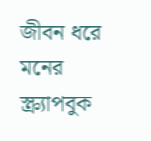জীবন ধরে মনের স্ক্র্যাপবুক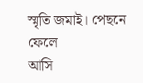স্মৃতি জমাই। পেছনে ফেলে
আসি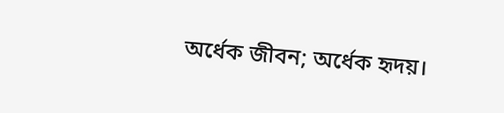অর্ধেক জীবন; অর্ধেক হৃদয়।